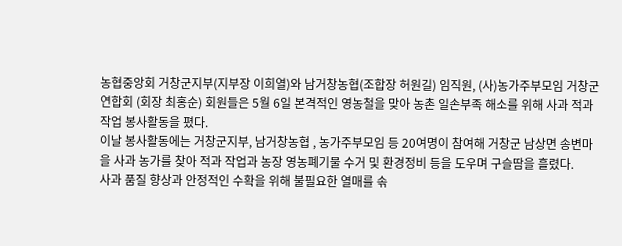농협중앙회 거창군지부(지부장 이희열)와 남거창농협(조합장 허원길) 임직원, (사)농가주부모임 거창군연합회 (회장 최홍순) 회원들은 5월 6일 본격적인 영농철을 맞아 농촌 일손부족 해소를 위해 사과 적과작업 봉사활동을 폈다.
이날 봉사활동에는 거창군지부, 남거창농협 , 농가주부모임 등 20여명이 참여해 거창군 남상면 송변마을 사과 농가를 찾아 적과 작업과 농장 영농폐기물 수거 및 환경정비 등을 도우며 구슬땀을 흘렸다.
사과 품질 향상과 안정적인 수확을 위해 불필요한 열매를 솎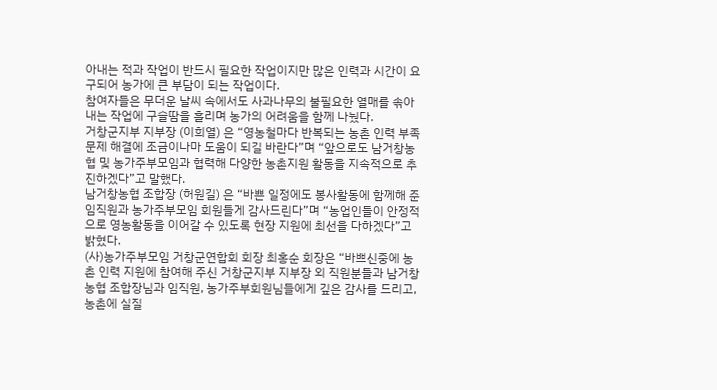아내는 적과 작업이 반드시 필요한 작업이지만 많은 인력과 시간이 요구되어 농가에 큰 부담이 되는 작업이다.
참여자들은 무더운 날씨 속에서도 사과나무의 불필요한 열매를 솎아내는 작업에 구슬땀을 흘리며 농가의 어려움을 함께 나눴다.
거창군지부 지부장 (이희열) 은 “영농철마다 반복되는 농촌 인력 부족 문제 해결에 조금이나마 도움이 되길 바란다”며 “앞으로도 남거창농협 및 농가주부모임과 협력해 다양한 농촌지원 활동을 지속적으로 추진하겠다”고 말했다.
남거창농협 조합장 (허원길) 은 “바쁜 일정에도 봉사활동에 함께해 준 임직원과 농가주부모임 회원들게 감사드린다”며 “농업인들이 안정적으로 영농활동을 이어갈 수 있도록 현장 지원에 최선을 다하겠다”고 밝혔다.
(사)농가주부모임 거창군연합회 회장 최홍순 회장은 “바쁘신중에 농촌 인력 지원에 참여해 주신 거창군지부 지부장 외 직원분들과 남거창농협 조합장님과 임직원, 농가주부회원님들에게 깊은 감사를 드리고, 농촌에 실질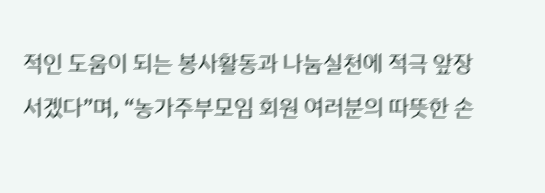적인 도움이 되는 봉사활동과 나눔실천에 적극 앞장서겠다”며, “농가주부모임 회원 여러분의 따뜻한 손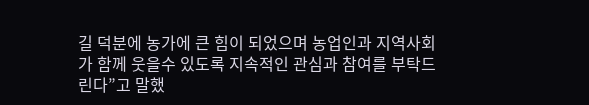길 덕분에 농가에 큰 힘이 되었으며 농업인과 지역사회가 함께 웃을수 있도록 지속적인 관심과 참여를 부탁드린다”고 말했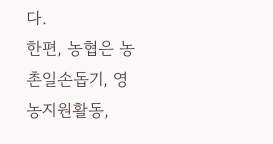다.
한편, 농협은 농촌일손돕기, 영농지원활동,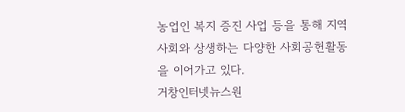농업인 복지 증진 사업 등을 통해 지역사회와 상생하는 다양한 사회공헌활동을 이어가고 있다.
거창인터넷뉴스원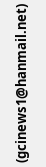(gcinews1@hanmail.net)